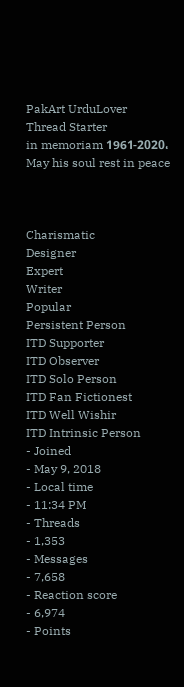PakArt UrduLover
Thread Starter
in memoriam 1961-2020، May his soul rest in peace



Charismatic
Designer
Expert
Writer
Popular
Persistent Person
ITD Supporter
ITD Observer
ITD Solo Person
ITD Fan Fictionest
ITD Well Wishir
ITD Intrinsic Person
- Joined
- May 9, 2018
- Local time
- 11:34 PM
- Threads
- 1,353
- Messages
- 7,658
- Reaction score
- 6,974
- Points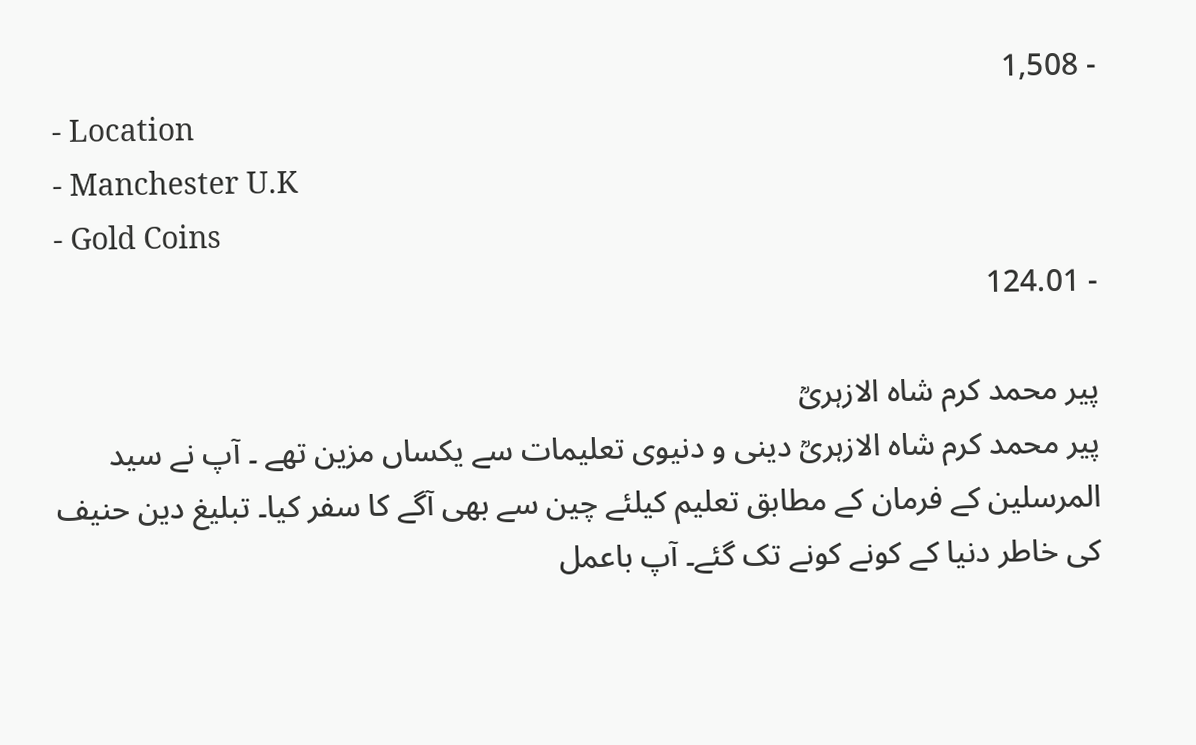- 1,508
- Location
- Manchester U.K
- Gold Coins
- 124.01

پیر محمد کرم شاہ الازہریؒ
پیر محمد کرم شاہ الازہریؒ دینی و دنیوی تعلیمات سے یکساں مزین تھے ۔ آپ نے سید المرسلین کے فرمان کے مطابق تعلیم کیلئے چین سے بھی آگے کا سفر کیا۔ تبلیغ دین حنیف کی خاطر دنیا کے کونے کونے تک گئے۔ آپ باعمل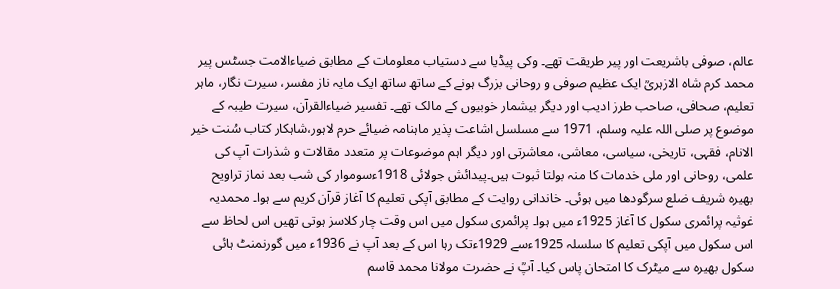عالم، صوفی باشریعت اور پیر طریقت تھے۔ وکی پیڈیا سے دستیاب معلومات کے مطابق ضیاءالامت جسٹس پیر محمد کرم شاہ الازہریؒ ایک عظیم صوفی و روحانی بزرگ ہونے کے ساتھ ساتھ ایک مایہ ناز مفسر، سیرت نگار، ماہر تعلیم، صحافی، صاحب طرز ادیب اور دیگر بیشمار خوبیوں کے مالک تھے۔ تفسیر ضیاءالقرآن، سیرت طیبہ کے موضوع پر صلی اللہ علیہ وسلم، 1971 سے مسلسل اشاعت پذیر ماہنامہ ضیائے حرم لاہور،شاہکار کتاب سُنت خیر الانام، فقہی، تاریخی، سیاسی، معاشی، معاشرتی اور دیگر اہم موضوعات پر متعدد مقالات و شذرات آپ کی علمی، روحانی اور ملی خدمات کا منہ بولتا ثبوت ہیں۔پیدائش جولائی 1918ءسوموار کی شب بعد نماز تراویح بھیرہ شریف ضلع سرگودھا میں ہوئی۔ خاندانی روایت کے مطابق آپکی تعلیم کا آغاز قرآن کریم سے ہوا۔ محمدیہ غوثیہ پرائمری سکول کا آغاز 1925ء میں ہوا۔ پرائمری سکول میں اس وقت چار کلاسز ہوتی تھیں اس لحاظ سے اس سکول میں آپکی تعلیم کا سلسلہ 1925ءسے 1929ءتک رہا اس کے بعد آپ نے 1936ء میں گورنمنٹ ہائی سکول بھیرہ سے میٹرک کا امتحان پاس کیا۔ آپؒ نے حضرت مولانا محمد قاسم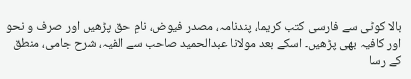بالا کوٹی سے فارسی کتب کریما، پندنامہ، مصدر فیوض، نامِ حق پڑھیں اور صرف و نحو اور کافیہ بھی پڑھیں۔ اسکے بعد مولانا عبدالحمید صاحب سے الفیہ، شرح جامی، منطق کے رسا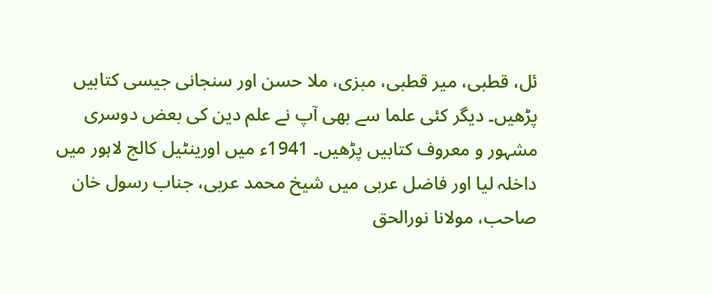ئل، قطبی، میر قطبی، مبزی، ملا حسن اور سنجانی جیسی کتابیں پڑھیں۔ دیگر کئی علما سے بھی آپ نے علم دین کی بعض دوسری مشہور و معروف کتابیں پڑھیں۔ 1941ء میں اورینٹیل کالج لاہور میں داخلہ لیا اور فاضل عربی میں شیخ محمد عربی، جناب رسول خان صاحب، مولانا نورالحق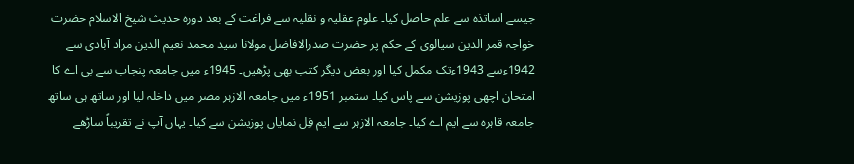جیسے اساتذہ سے علم حاصل کیا۔ علوم عقلیہ و نقلیہ سے فراغت کے بعد دورہ حدیث شیخ الاسلام حضرت خواجہ قمر الدین سیالوی کے حکم پر حضرت صدرالافاضل مولانا سید محمد نعیم الدین مراد آبادی سے 1942ءسے 1943ءتک مکمل کیا اور بعض دیگر کتب بھی پڑھیں۔ 1945ء میں جامعہ پنجاب سے بی اے کا امتحان اچھی پوزیشن سے پاس کیا۔ ستمبر 1951ء میں جامعہ الازہر مصر میں داخلہ لیا اور ساتھ ہی ساتھ جامعہ قاہرہ سے ایم اے کیا۔ جامعہ الازہر سے ایم فِل نمایاں پوزیشن سے کیا۔ یہاں آپ نے تقریباً ساڑھے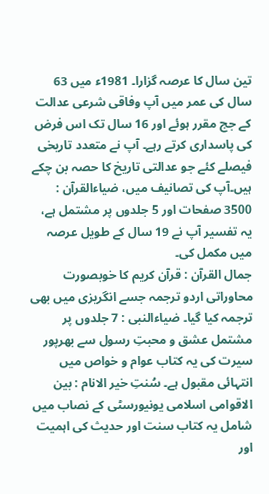تین سال کا عرصہ گزارا۔ 1981ء میں 63 سال کی عمر میں آپ وفاقی شرعی عدالت کے جج مقرر ہوئے اور 16 سال تک اس فرض کی پاسداری کرتے رہے۔ آپ نے متعدد تاریخی فیصلے کئے جو عدالتی تاریخ کا حصہ بن چکے ہیں۔آپ کی تصانیف میں، ضیاءالقرآن : 3500 صفحات اور 5 جلدوں پر مشتمل ہے، یہ تفسیر آپ نے 19 سال کے طویل عرصہ میں مکمل کی۔
جمال القرآن : قرآن کریم کا خوبصورت محاوراتی اردو ترجمہ جسے انگریزی میں بھی ترجمہ کیا گیا۔ ضیاءالنبی : 7 جلدوں پر مشتمل عشق و محبتِ رسول سے بھرپور سیرت کی یہ کتاب عوام و خواص میں انتہائی مقبول ہے۔ سُنتِ خیر الانام : بین الاقوامی اسلامی یونیورسٹی کے نصاب میں شامل یہ کتاب سنت اور حدیث کی اہمیت اور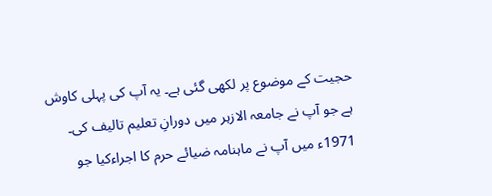حجیت کے موضوع پر لکھی گئی ہے۔ یہ آپ کی پہلی کاوش ہے جو آپ نے جامعہ الازہر میں دورانِ تعلیم تالیف کی۔ 1971ء میں آپ نے ماہنامہ ضیائے حرم کا اجراءکیا جو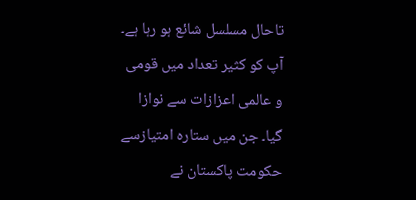تاحال مسلسل شائع ہو رہا ہے۔
آپ کو کثیر تعداد میں قومی و عالمی اعزازات سے نوازا گیا۔ جن میں ستارہ امتیازسے حکومت پاکستان نے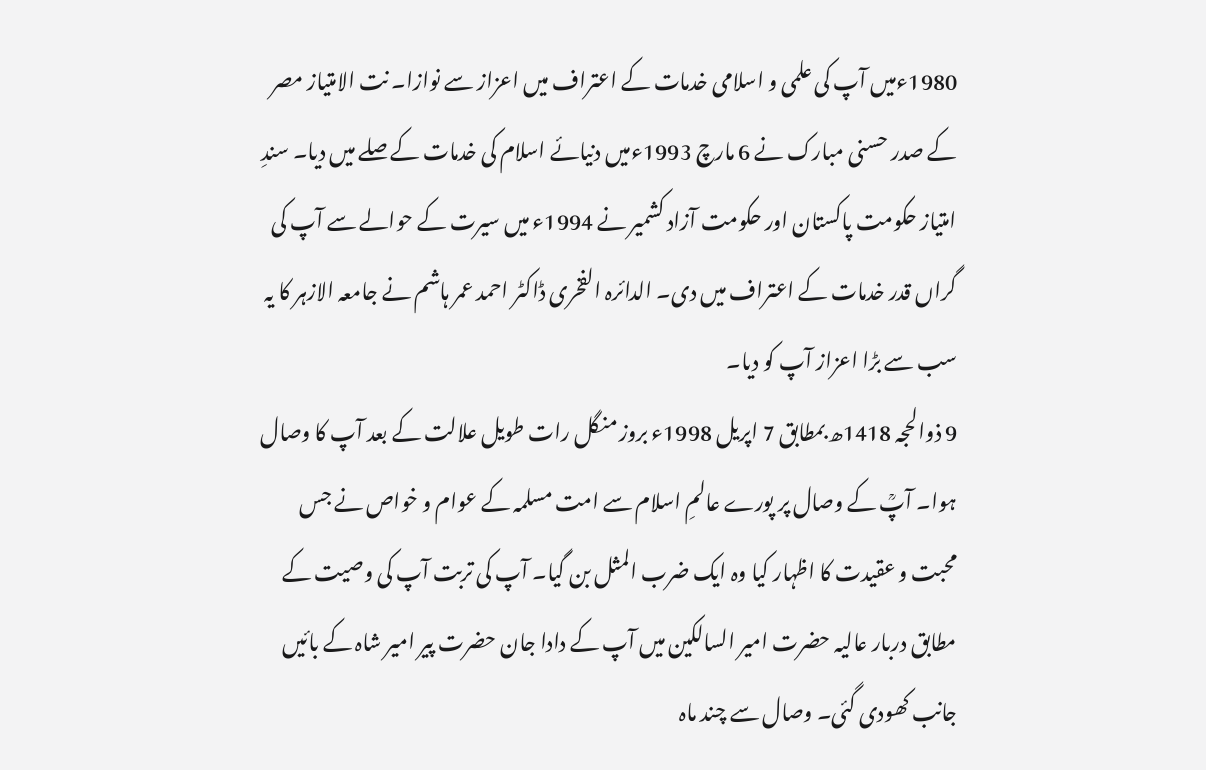1980ءمیں آپ کی علمی و اسلامی خدمات کے اعتراف میں اعزاز سے نوازا۔ نت الامتیاز مصر کے صدر حسنی مبارک نے 6 مارچ 1993ءمیں دنیائے اسلام کی خدمات کے صلے میں دیا۔ سندِ امتیاز حکومت پاکستان اور حکومت آزاد کشمیر نے 1994ء میں سیرت کے حوالے سے آپ کی گراں قدر خدمات کے اعتراف میں دی۔ الدائرہ الفخری ڈاکٹر احمد عمر ہاشم نے جامعہ الازہر کا یہ سب سے بڑا اعزاز آپ کو دیا۔
9 ذوالحجہ 1418ھ بمطابق 7 اپریل 1998ء بروز منگل رات طویل علالت کے بعد آپ کا وصال ہوا۔ آپؒ کے وصال پر پورے عالمِ اسلام سے امت مسلمہ کے عوام و خواص نے جس محبت و عقیدت کا اظہار کیا وہ ایک ضرب المثل بن گیا۔ آپ کی تربت آپ کی وصیت کے مطابق دربار عالیہ حضرت امیر السالکین میں آپ کے دادا جان حضرت پیر امیر شاہ کے بائیں جانب کھودی گئی۔ وصال سے چند ماہ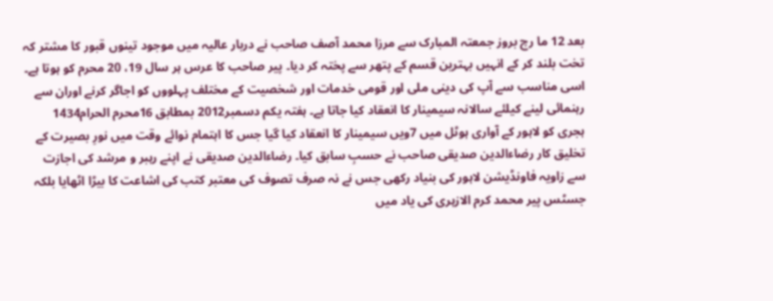بعد 12 ما رچ بروز جمعتہ المبارک سے مرزا محمد آصف صاحب نے دربار عالیہ میں موجود تینوں قبور کا مشتر کہ تخت بلند کر کے انہیں بہترین قسم کے پتھر سے پختہ کر دیا۔ پیر صاحب کا عرس ہر سال 19، 20 محرم کو ہوتا ہے۔ اسی مناسب سے آپ کی دینی ملی اور قومی خدمات اور شخصیت کے مختلف پہلووں کو اجاگر کرنے اوران سے رہنمائی لینے کیلئے سالانہ سیمینار کا انعقاد کیا جاتا ہے۔ ہفتہ یکم دسمبر2012 بمطابق 16محرم الحرام1434 ہجری کو لاہور کے آواری ہوٹل میں 7ویں سیمینار کا انعقاد کیا گیا جس کا اہتمام نوائے وقت میں نورِ بصیرت کے تخلیق کار رضاءالدین صدیقی صاحب نے حسبِ سابق کیا۔ رضاءالدین صدیقی نے اپنے رہبر و مرشد کی اجازت سے زاویہ فاونڈیشن لاہور کی بنیاد رکھی جس نے نہ صرف تصوف کی معتبر کتب کی اشاعت کا بیڑا اٹھایا بلکہ جسٹس پیر محمد کرم الازہری کی یاد میں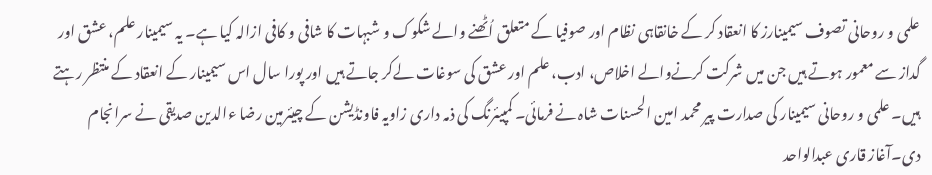علمی و روحانی تصوف سیمینارز کا انعقاد کر کے خانقاہی نظام اور صوفیا کے متعلق اُٹھنے والے شکوک و شبہات کا شافی و کافی ازالہ کیا ہے۔ یہ سیمینار علم، عشق اور گداز سے معمور ہوتے ہیں جن میں شرکت کرنےوالے اخلاص، ادب، علم اور عشق کی سوغات لےکر جاتے ہیں اور پورا سال اس سیمینار کے انعقاد کے منتظر رہتے ہیں۔ علمی و روحانی سیمینار کی صدارت پیر محمد امین الحسنات شاہ نے فرمائی۔ کمپیئرنگ کی ذمہ داری زاویہ فاونڈیشن کے چیئرمین رضا ءالدین صدیقی نے سرانجام دی۔آغاز قاری عبدالواحد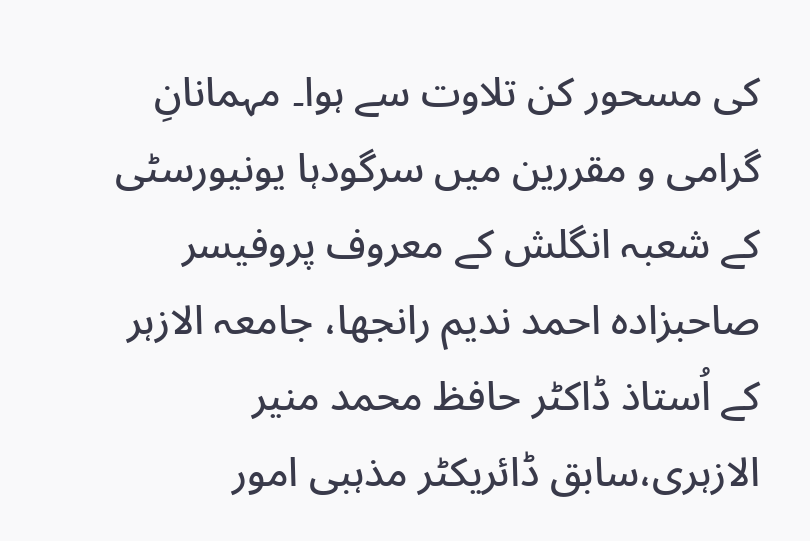کی مسحور کن تلاوت سے ہوا۔ مہمانانِ گرامی و مقررین میں سرگودہا یونیورسٹی کے شعبہ انگلش کے معروف پروفیسر صاحبزادہ احمد ندیم رانجھا، جامعہ الازہر کے اُستاذ ڈاکٹر حافظ محمد منیر الازہری،سابق ڈائریکٹر مذہبی امور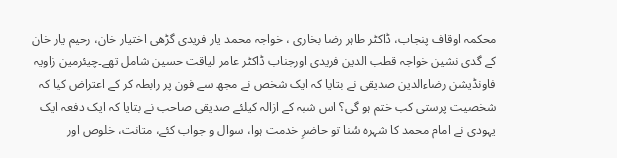محکمہ اوقاف پنجاب، ڈاکٹر طاہر رضا بخاری ، خواجہ محمد یار فریدی گڑھی اختیار خان، رحیم یار خان کے گدی نشین خواجہ قطب الدین فریدی اورجناب ڈاکٹر عامر لیاقت حسین شامل تھے۔چیئرمین زاویہ فاونڈیشن رضاءالدین صدیقی نے بتایا کہ ایک شخص نے مجھ سے فون پر رابطہ کر کے اعتراض کیا کہ شخصیت پرستی کب ختم ہو گی؟ اس شبہ کے ازالہ کیلئے صدیقی صاحب نے بتایا کہ ایک دفعہ ایک یہودی نے امام محمد کا شہرہ سُنا تو حاضرِ خدمت ہوا، سوال و جواب کئے، متانت، خلوص اور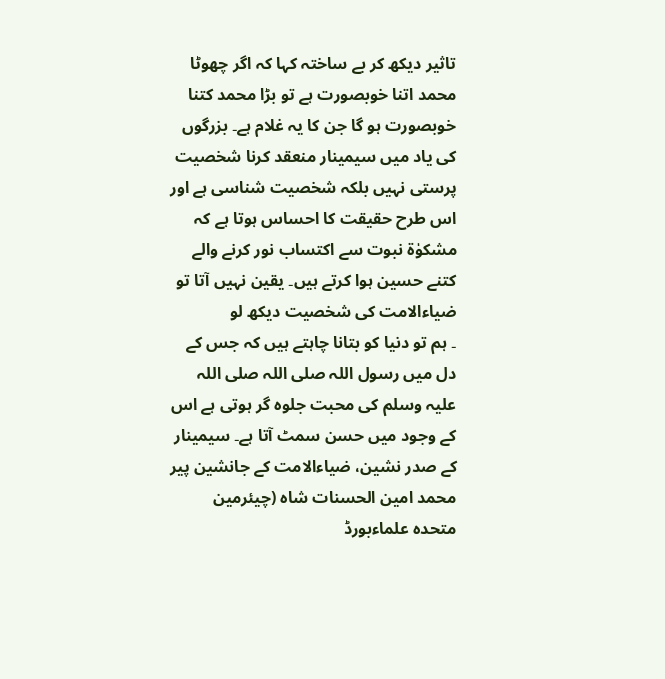تاثیر دیکھ کر بے ساختہ کہا کہ اگر چھوٹا محمد اتنا خوبصورت ہے تو بڑا محمد کتنا خوبصورت ہو گا جن کا یہ غلام ہے۔ بزرگوں کی یاد میں سیمینار منعقد کرنا شخصیت پرستی نہیں بلکہ شخصیت شناسی ہے اور اس طرح حقیقت کا احساس ہوتا ہے کہ مشکوٰة نبوت سے اکتساب نور کرنے والے کتنے حسین ہوا کرتے ہیں۔ یقین نہیں آتا تو ضیاءالامت کی شخصیت دیکھ لو
۔ ہم تو دنیا کو بتانا چاہتے ہیں کہ جس کے دل میں رسول اللہ صلی اللہ صلی اللہ علیہ وسلم کی محبت جلوہ گر ہوتی ہے اس کے وجود میں حسن سمٹ آتا ہے۔ سیمینار کے صدر نشین، ضیاءالامت کے جانشین پیر محمد امین الحسنات شاہ (چیئرمین متحدہ علماءبورڈ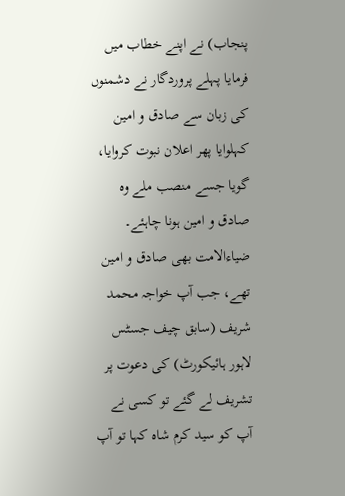پنجاب) نے اپنے خطاب میں فرمایا پہلے پروردگار نے دشمنوں کی زبان سے صادق و امین کہلوایا پھر اعلان نبوت کروایا، گویا جسے منصب ملے وہ صادق و امین ہونا چاہئے۔ ضیاءالامت بھی صادق و امین تھے، جب آپ خواجہ محمد شریف (سابق چیف جسٹس لاہور ہائیکورٹ) کی دعوت پر تشریف لے گئے تو کسی نے آپ کو سید کرم شاہ کہا تو آپ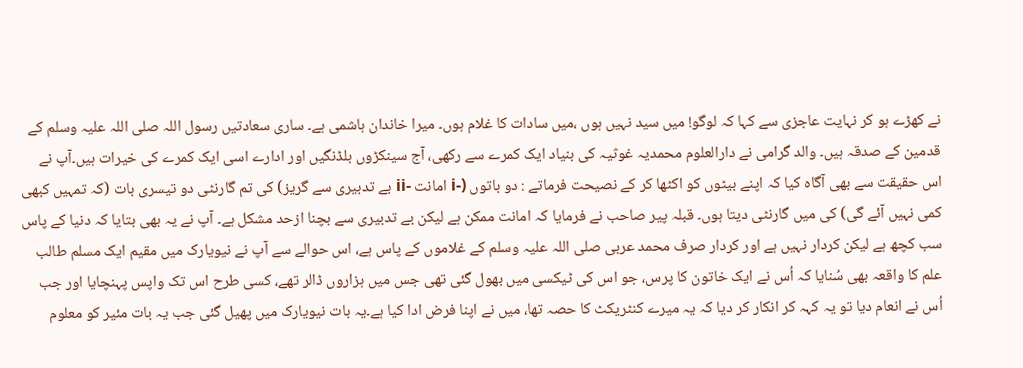نے کھڑے ہو کر نہایت عاجزی سے کہا کہ لوگو! میں سید نہیں ہوں ،میں سادات کا غلام ہوں۔ میرا خاندان ہاشمی ہے۔ ساری سعادتیں رسول اللہ صلی اللہ علیہ وسلم کے قدمین کے صدقہ ہیں۔ والد گرامی نے دارالعلوم محمدیہ غوثیہ کی بنیاد ایک کمرے سے رکھی، آج سینکڑوں بلڈنگیں اور ادارے اسی ایک کمرے کی خیرات ہیں۔آپ نے اس حقیقت سے بھی آگاہ کیا کہ اپنے بیٹوں کو اکٹھا کر کے نصیحت فرماتے : دو باتوں (-i امانت -ii بے تدبیری سے گریز) کی تم گارنٹی دو تیسری بات (کہ تمہیں کبھی کمی نہیں آئے گی) کی میں گارنٹی دیتا ہوں۔ قبلہ پیر صاحب نے فرمایا کہ امانت ممکن ہے لیکن بے تدبیری سے بچنا ازحد مشکل ہے۔ آپ نے یہ بھی بتایا کہ دنیا کے پاس سب کچھ ہے لیکن کردار نہیں ہے اور کردار صرف محمد عربی صلی اللہ علیہ وسلم کے غلاموں کے پاس ہے، اس حوالے سے آپ نے نیویارک میں مقیم ایک مسلم طالب علم کا واقعہ بھی سُنایا کہ اُس نے ایک خاتون کا پرس، جو اس کی ٹیکسی میں بھول گئی تھی جس میں ہزاروں ڈالر تھے، کسی طرح اس تک واپس پہنچایا اور جب اُس نے انعام دیا تو یہ کہہ کر انکار کر دیا کہ یہ میرے کنٹریکٹ کا حصہ تھا، میں نے اپنا فرض ادا کیا ہے۔یہ بات نیویارک میں پھیل گئی جب یہ بات مئیر کو معلوم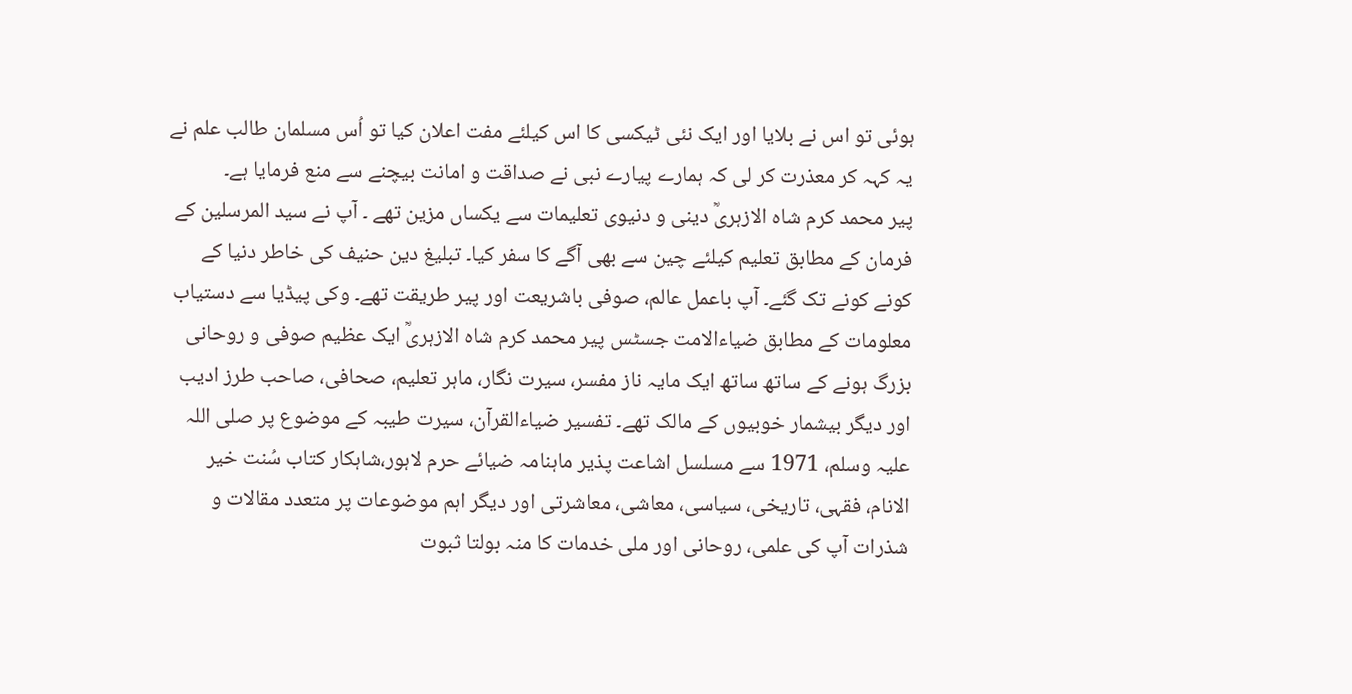ہوئی تو اس نے بلایا اور ایک نئی ٹیکسی کا اس کیلئے مفت اعلان کیا تو اُس مسلمان طالب علم نے یہ کہہ کر معذرت کر لی کہ ہمارے پیارے نبی نے صداقت و امانت بیچنے سے منع فرمایا ہے۔
پیر محمد کرم شاہ الازہریؒ دینی و دنیوی تعلیمات سے یکساں مزین تھے ۔ آپ نے سید المرسلین کے فرمان کے مطابق تعلیم کیلئے چین سے بھی آگے کا سفر کیا۔ تبلیغ دین حنیف کی خاطر دنیا کے کونے کونے تک گئے۔ آپ باعمل عالم، صوفی باشریعت اور پیر طریقت تھے۔ وکی پیڈیا سے دستیاب معلومات کے مطابق ضیاءالامت جسٹس پیر محمد کرم شاہ الازہریؒ ایک عظیم صوفی و روحانی بزرگ ہونے کے ساتھ ساتھ ایک مایہ ناز مفسر، سیرت نگار، ماہر تعلیم، صحافی، صاحب طرز ادیب اور دیگر بیشمار خوبیوں کے مالک تھے۔ تفسیر ضیاءالقرآن، سیرت طیبہ کے موضوع پر صلی اللہ علیہ وسلم، 1971 سے مسلسل اشاعت پذیر ماہنامہ ضیائے حرم لاہور،شاہکار کتاب سُنت خیر الانام، فقہی، تاریخی، سیاسی، معاشی، معاشرتی اور دیگر اہم موضوعات پر متعدد مقالات و شذرات آپ کی علمی، روحانی اور ملی خدمات کا منہ بولتا ثبوت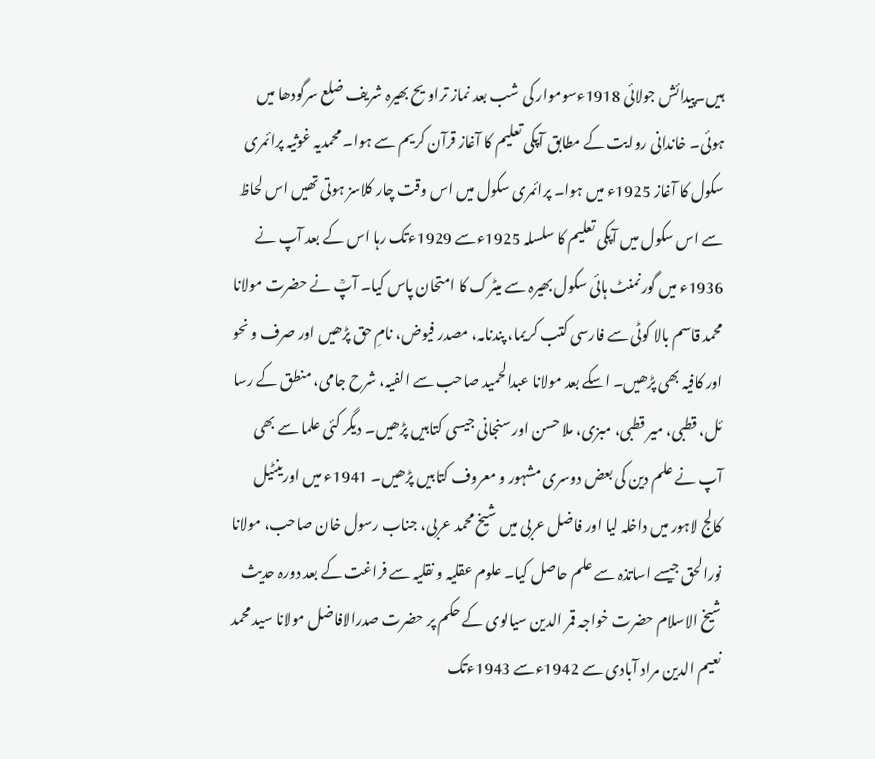ہیں۔پیدائش جولائی 1918ءسوموار کی شب بعد نماز تراویح بھیرہ شریف ضلع سرگودھا میں ہوئی۔ خاندانی روایت کے مطابق آپکی تعلیم کا آغاز قرآن کریم سے ہوا۔ محمدیہ غوثیہ پرائمری سکول کا آغاز 1925ء میں ہوا۔ پرائمری سکول میں اس وقت چار کلاسز ہوتی تھیں اس لحاظ سے اس سکول میں آپکی تعلیم کا سلسلہ 1925ءسے 1929ءتک رہا اس کے بعد آپ نے 1936ء میں گورنمنٹ ہائی سکول بھیرہ سے میٹرک کا امتحان پاس کیا۔ آپؒ نے حضرت مولانا محمد قاسم بالا کوٹی سے فارسی کتب کریما، پندنامہ، مصدر فیوض، نامِ حق پڑھیں اور صرف و نحو اور کافیہ بھی پڑھیں۔ اسکے بعد مولانا عبدالحمید صاحب سے الفیہ، شرح جامی، منطق کے رسا ئل، قطبی، میر قطبی، مبزی، ملا حسن اور سنجانی جیسی کتابیں پڑھیں۔ دیگر کئی علما سے بھی آپ نے علم دین کی بعض دوسری مشہور و معروف کتابیں پڑھیں۔ 1941ء میں اورینٹیل کالج لاہور میں داخلہ لیا اور فاضل عربی میں شیخ محمد عربی، جناب رسول خان صاحب، مولانا نورالحق جیسے اساتذہ سے علم حاصل کیا۔ علوم عقلیہ و نقلیہ سے فراغت کے بعد دورہ حدیث شیخ الاسلام حضرت خواجہ قمر الدین سیالوی کے حکم پر حضرت صدرالافاضل مولانا سید محمد نعیم الدین مراد آبادی سے 1942ءسے 1943ءتک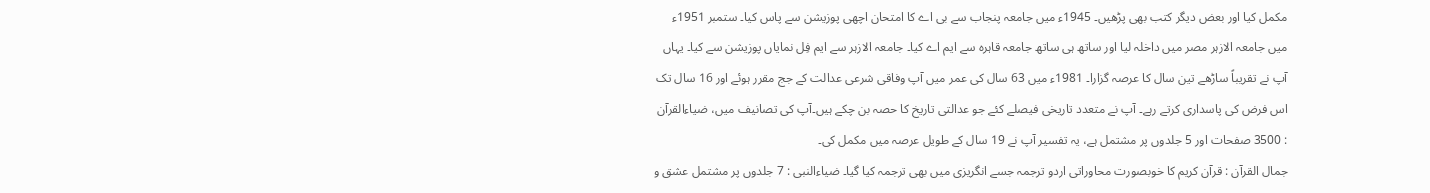مکمل کیا اور بعض دیگر کتب بھی پڑھیں۔ 1945ء میں جامعہ پنجاب سے بی اے کا امتحان اچھی پوزیشن سے پاس کیا۔ ستمبر 1951ء میں جامعہ الازہر مصر میں داخلہ لیا اور ساتھ ہی ساتھ جامعہ قاہرہ سے ایم اے کیا۔ جامعہ الازہر سے ایم فِل نمایاں پوزیشن سے کیا۔ یہاں آپ نے تقریباً ساڑھے تین سال کا عرصہ گزارا۔ 1981ء میں 63 سال کی عمر میں آپ وفاقی شرعی عدالت کے جج مقرر ہوئے اور 16 سال تک اس فرض کی پاسداری کرتے رہے۔ آپ نے متعدد تاریخی فیصلے کئے جو عدالتی تاریخ کا حصہ بن چکے ہیں۔آپ کی تصانیف میں، ضیاءالقرآن : 3500 صفحات اور 5 جلدوں پر مشتمل ہے، یہ تفسیر آپ نے 19 سال کے طویل عرصہ میں مکمل کی۔
جمال القرآن : قرآن کریم کا خوبصورت محاوراتی اردو ترجمہ جسے انگریزی میں بھی ترجمہ کیا گیا۔ ضیاءالنبی : 7 جلدوں پر مشتمل عشق و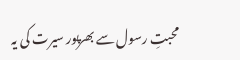محبتِ رسول سے بھرپور سیرت کی یہ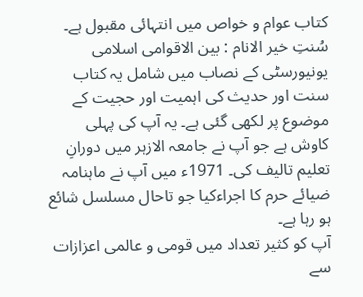کتاب عوام و خواص میں انتہائی مقبول ہے۔ سُنتِ خیر الانام : بین الاقوامی اسلامی یونیورسٹی کے نصاب میں شامل یہ کتاب سنت اور حدیث کی اہمیت اور حجیت کے موضوع پر لکھی گئی ہے۔ یہ آپ کی پہلی کاوش ہے جو آپ نے جامعہ الازہر میں دورانِ تعلیم تالیف کی۔ 1971ء میں آپ نے ماہنامہ ضیائے حرم کا اجراءکیا جو تاحال مسلسل شائع ہو رہا ہے۔
آپ کو کثیر تعداد میں قومی و عالمی اعزازات سے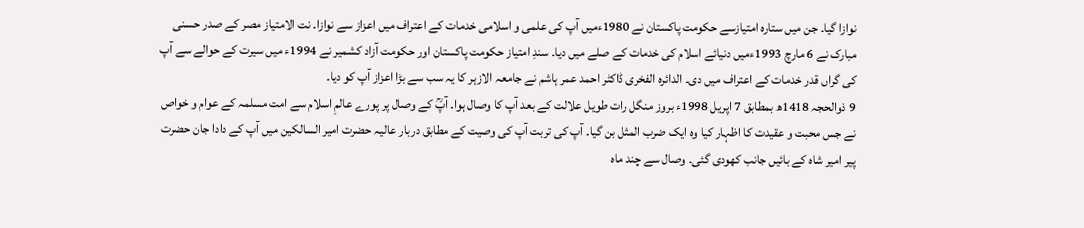نوازا گیا۔ جن میں ستارہ امتیازسے حکومت پاکستان نے 1980ءمیں آپ کی علمی و اسلامی خدمات کے اعتراف میں اعزاز سے نوازا۔ نت الامتیاز مصر کے صدر حسنی مبارک نے 6 مارچ 1993ءمیں دنیائے اسلام کی خدمات کے صلے میں دیا۔ سندِ امتیاز حکومت پاکستان اور حکومت آزاد کشمیر نے 1994ء میں سیرت کے حوالے سے آپ کی گراں قدر خدمات کے اعتراف میں دی۔ الدائرہ الفخری ڈاکٹر احمد عمر ہاشم نے جامعہ الازہر کا یہ سب سے بڑا اعزاز آپ کو دیا۔
9 ذوالحجہ 1418ھ بمطابق 7 اپریل 1998ء بروز منگل رات طویل علالت کے بعد آپ کا وصال ہوا۔ آپؒ کے وصال پر پورے عالمِ اسلام سے امت مسلمہ کے عوام و خواص نے جس محبت و عقیدت کا اظہار کیا وہ ایک ضرب المثل بن گیا۔ آپ کی تربت آپ کی وصیت کے مطابق دربار عالیہ حضرت امیر السالکین میں آپ کے دادا جان حضرت پیر امیر شاہ کے بائیں جانب کھودی گئی۔ وصال سے چند ماہ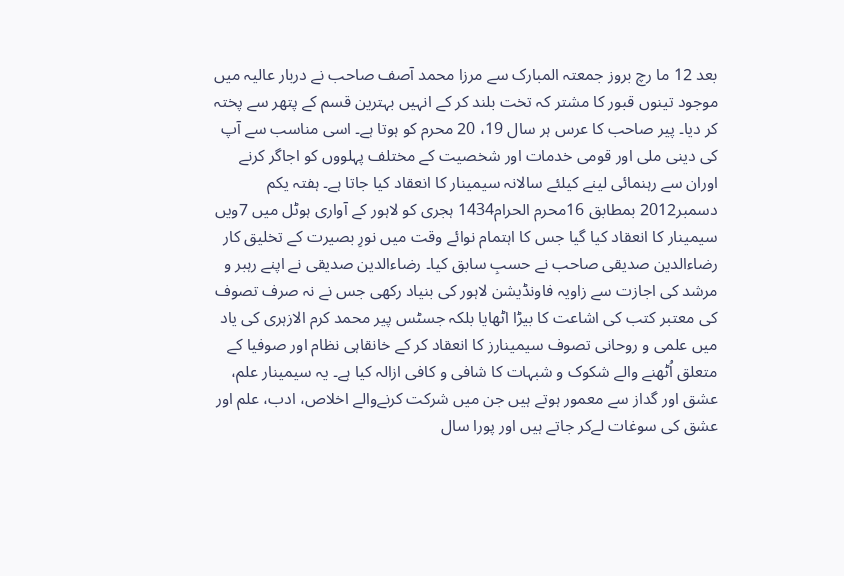بعد 12 ما رچ بروز جمعتہ المبارک سے مرزا محمد آصف صاحب نے دربار عالیہ میں موجود تینوں قبور کا مشتر کہ تخت بلند کر کے انہیں بہترین قسم کے پتھر سے پختہ کر دیا۔ پیر صاحب کا عرس ہر سال 19، 20 محرم کو ہوتا ہے۔ اسی مناسب سے آپ کی دینی ملی اور قومی خدمات اور شخصیت کے مختلف پہلووں کو اجاگر کرنے اوران سے رہنمائی لینے کیلئے سالانہ سیمینار کا انعقاد کیا جاتا ہے۔ ہفتہ یکم دسمبر2012 بمطابق 16محرم الحرام1434 ہجری کو لاہور کے آواری ہوٹل میں 7ویں سیمینار کا انعقاد کیا گیا جس کا اہتمام نوائے وقت میں نورِ بصیرت کے تخلیق کار رضاءالدین صدیقی صاحب نے حسبِ سابق کیا۔ رضاءالدین صدیقی نے اپنے رہبر و مرشد کی اجازت سے زاویہ فاونڈیشن لاہور کی بنیاد رکھی جس نے نہ صرف تصوف کی معتبر کتب کی اشاعت کا بیڑا اٹھایا بلکہ جسٹس پیر محمد کرم الازہری کی یاد میں علمی و روحانی تصوف سیمینارز کا انعقاد کر کے خانقاہی نظام اور صوفیا کے متعلق اُٹھنے والے شکوک و شبہات کا شافی و کافی ازالہ کیا ہے۔ یہ سیمینار علم، عشق اور گداز سے معمور ہوتے ہیں جن میں شرکت کرنےوالے اخلاص، ادب، علم اور عشق کی سوغات لےکر جاتے ہیں اور پورا سال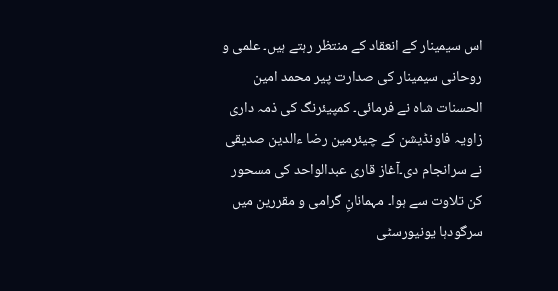اس سیمینار کے انعقاد کے منتظر رہتے ہیں۔ علمی و روحانی سیمینار کی صدارت پیر محمد امین الحسنات شاہ نے فرمائی۔ کمپیئرنگ کی ذمہ داری زاویہ فاونڈیشن کے چیئرمین رضا ءالدین صدیقی نے سرانجام دی۔آغاز قاری عبدالواحد کی مسحور کن تلاوت سے ہوا۔ مہمانانِ گرامی و مقررین میں سرگودہا یونیورسٹی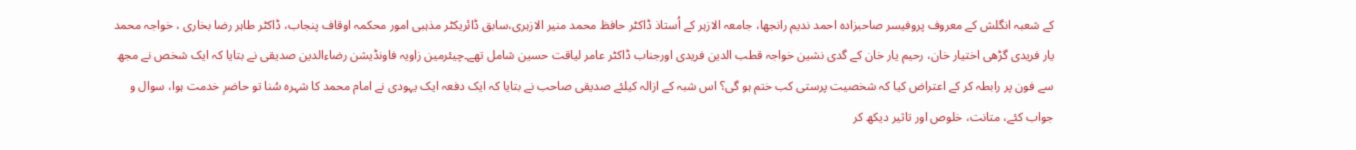کے شعبہ انگلش کے معروف پروفیسر صاحبزادہ احمد ندیم رانجھا، جامعہ الازہر کے اُستاذ ڈاکٹر حافظ محمد منیر الازہری،سابق ڈائریکٹر مذہبی امور محکمہ اوقاف پنجاب، ڈاکٹر طاہر رضا بخاری ، خواجہ محمد یار فریدی گڑھی اختیار خان، رحیم یار خان کے گدی نشین خواجہ قطب الدین فریدی اورجناب ڈاکٹر عامر لیاقت حسین شامل تھے۔چیئرمین زاویہ فاونڈیشن رضاءالدین صدیقی نے بتایا کہ ایک شخص نے مجھ سے فون پر رابطہ کر کے اعتراض کیا کہ شخصیت پرستی کب ختم ہو گی؟ اس شبہ کے ازالہ کیلئے صدیقی صاحب نے بتایا کہ ایک دفعہ ایک یہودی نے امام محمد کا شہرہ سُنا تو حاضرِ خدمت ہوا، سوال و جواب کئے، متانت، خلوص اور تاثیر دیکھ کر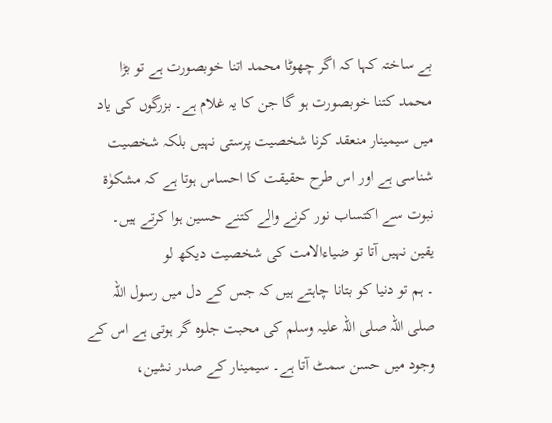بے ساختہ کہا کہ اگر چھوٹا محمد اتنا خوبصورت ہے تو بڑا محمد کتنا خوبصورت ہو گا جن کا یہ غلام ہے۔ بزرگوں کی یاد میں سیمینار منعقد کرنا شخصیت پرستی نہیں بلکہ شخصیت شناسی ہے اور اس طرح حقیقت کا احساس ہوتا ہے کہ مشکوٰة نبوت سے اکتساب نور کرنے والے کتنے حسین ہوا کرتے ہیں۔ یقین نہیں آتا تو ضیاءالامت کی شخصیت دیکھ لو
۔ ہم تو دنیا کو بتانا چاہتے ہیں کہ جس کے دل میں رسول اللہ صلی اللہ صلی اللہ علیہ وسلم کی محبت جلوہ گر ہوتی ہے اس کے وجود میں حسن سمٹ آتا ہے۔ سیمینار کے صدر نشین،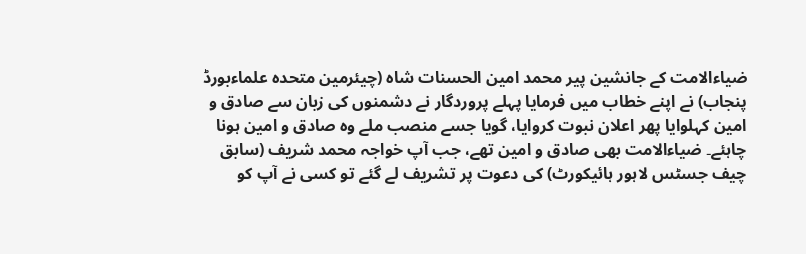ضیاءالامت کے جانشین پیر محمد امین الحسنات شاہ (چیئرمین متحدہ علماءبورڈ پنجاب) نے اپنے خطاب میں فرمایا پہلے پروردگار نے دشمنوں کی زبان سے صادق و امین کہلوایا پھر اعلان نبوت کروایا، گویا جسے منصب ملے وہ صادق و امین ہونا چاہئے۔ ضیاءالامت بھی صادق و امین تھے، جب آپ خواجہ محمد شریف (سابق چیف جسٹس لاہور ہائیکورٹ) کی دعوت پر تشریف لے گئے تو کسی نے آپ کو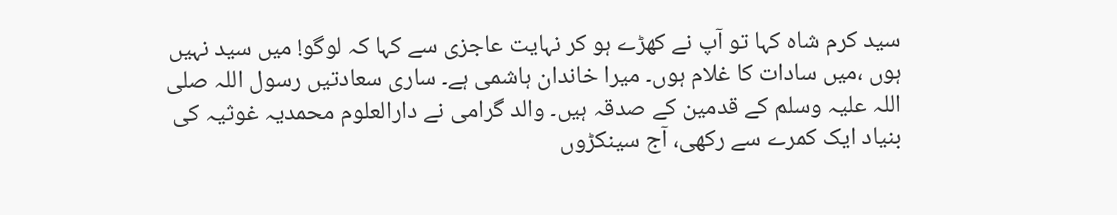سید کرم شاہ کہا تو آپ نے کھڑے ہو کر نہایت عاجزی سے کہا کہ لوگو! میں سید نہیں ہوں ،میں سادات کا غلام ہوں۔ میرا خاندان ہاشمی ہے۔ ساری سعادتیں رسول اللہ صلی اللہ علیہ وسلم کے قدمین کے صدقہ ہیں۔ والد گرامی نے دارالعلوم محمدیہ غوثیہ کی بنیاد ایک کمرے سے رکھی، آج سینکڑوں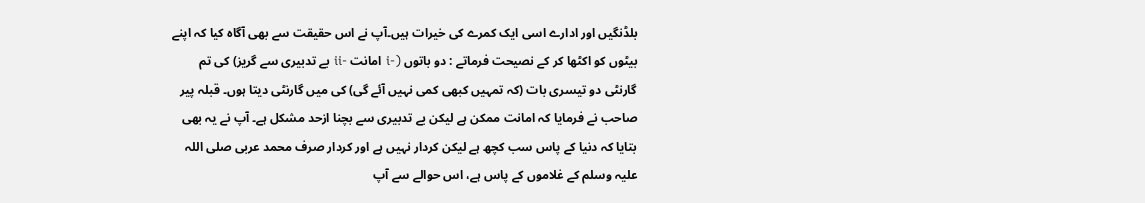بلڈنگیں اور ادارے اسی ایک کمرے کی خیرات ہیں۔آپ نے اس حقیقت سے بھی آگاہ کیا کہ اپنے بیٹوں کو اکٹھا کر کے نصیحت فرماتے : دو باتوں (-i امانت -ii بے تدبیری سے گریز) کی تم گارنٹی دو تیسری بات (کہ تمہیں کبھی کمی نہیں آئے گی) کی میں گارنٹی دیتا ہوں۔ قبلہ پیر صاحب نے فرمایا کہ امانت ممکن ہے لیکن بے تدبیری سے بچنا ازحد مشکل ہے۔ آپ نے یہ بھی بتایا کہ دنیا کے پاس سب کچھ ہے لیکن کردار نہیں ہے اور کردار صرف محمد عربی صلی اللہ علیہ وسلم کے غلاموں کے پاس ہے، اس حوالے سے آپ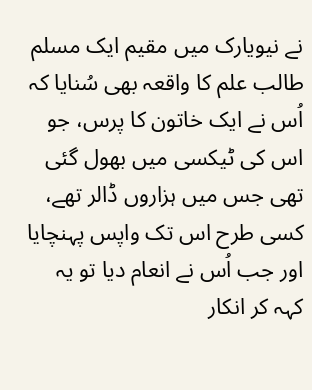نے نیویارک میں مقیم ایک مسلم طالب علم کا واقعہ بھی سُنایا کہ اُس نے ایک خاتون کا پرس، جو اس کی ٹیکسی میں بھول گئی تھی جس میں ہزاروں ڈالر تھے، کسی طرح اس تک واپس پہنچایا اور جب اُس نے انعام دیا تو یہ کہہ کر انکار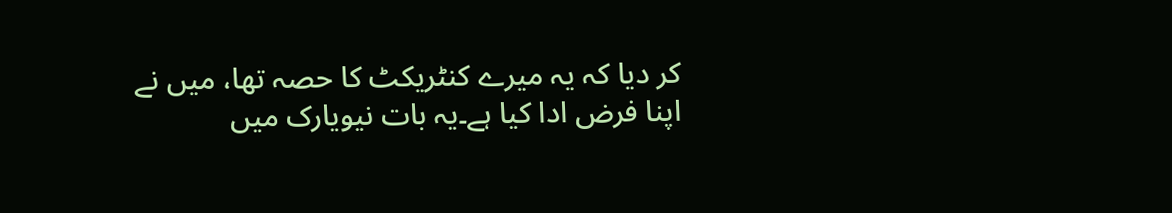کر دیا کہ یہ میرے کنٹریکٹ کا حصہ تھا، میں نے اپنا فرض ادا کیا ہے۔یہ بات نیویارک میں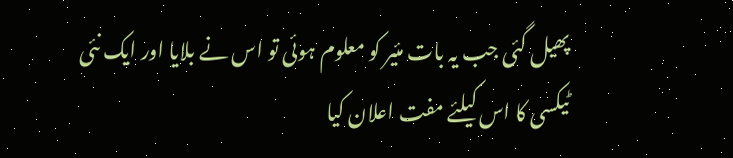پھیل گئی جب یہ بات مئیر کو معلوم ہوئی تو اس نے بلایا اور ایک نئی ٹیکسی کا اس کیلئے مفت اعلان کیا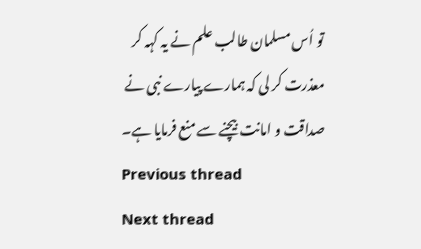تو اُس مسلمان طالب علم نے یہ کہہ کر معذرت کر لی کہ ہمارے پیارے نبی نے صداقت و امانت بیچنے سے منع فرمایا ہے۔
Previous thread
Next thread